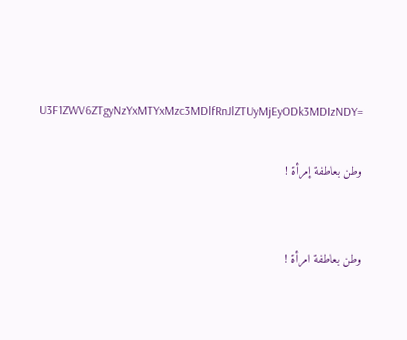U3F1ZWV6ZTgyNzYxMTYxMzc3MDlfRnJlZTUyMjEyODk3MDIzNDY=

وطن بعاطفة إمرأة !


وطن بعاطفة امرأة !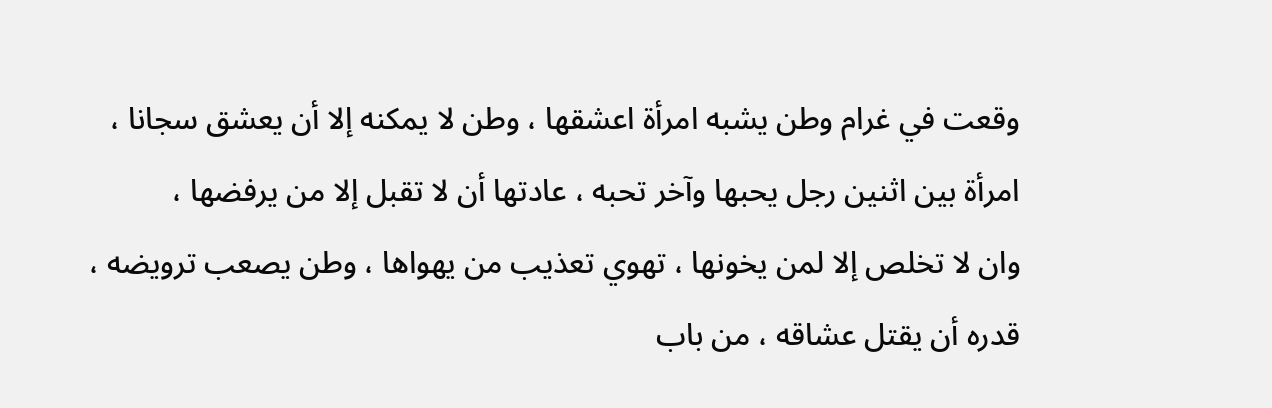وقعت في غرام وطن يشبه امرأة اعشقها ، وطن لا يمكنه إلا أن يعشق سجانا ،
امرأة بين اثنين رجل يحبها وآخر تحبه ، عادتها أن لا تقبل إلا من يرفضها ،
وان لا تخلص إلا لمن يخونها ، تهوي تعذيب من يهواها ، وطن يصعب ترويضه ،
قدره أن يقتل عشاقه ، من باب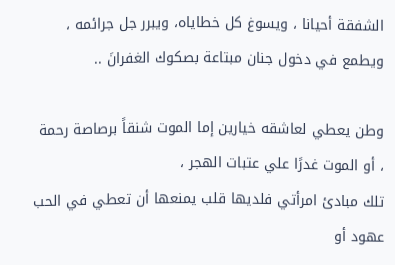الشفقة أحيانا ، ويسوغ كل خطاياه، ويبرر جل جرائمه ،
ويطمع في دخول جنان مبتاعة بصكوك الغفرانَ ..

وطن يعطي لعاشقه خيارين إما الموت شنقاً برصاصة رحمة ، أو الموت غدرًا علي عتبات الهجر ،
تلك مبادئ امرأتي فلديها قلب يمنعها أن تعطي في الحب عهود أو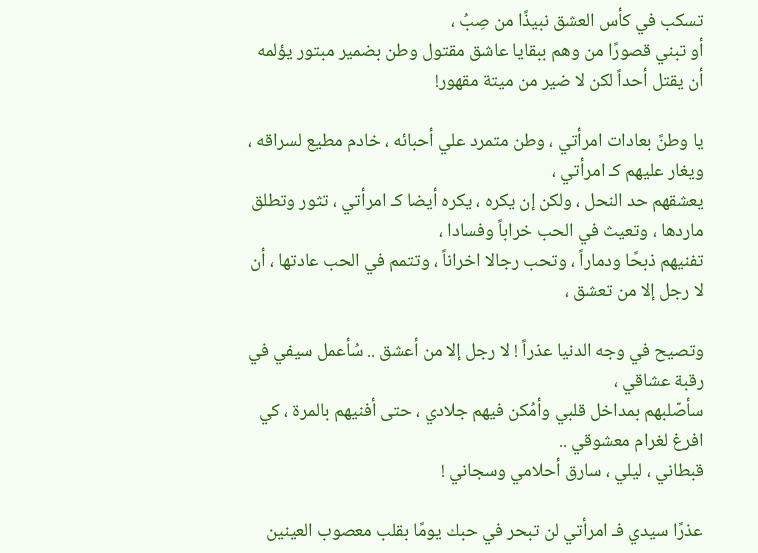تسكب في كأس العشق نبيذًا من صِبُ ،
أو تبني قصورًا من وهم ببقايا عاشق مقتول وطن بضمير مبتور يؤلمه أن يقتل أحداً لكن لا ضير من ميتة مقهور!

يا وطنً بعادات امرأتي ، وطن متمرد علي أحبائه ، خادم مطيع لسراقه ، ويغار عليهم كـ امرأتي ،
يعشقهم حد النحل ، ولكن إن يكره ، يكره أيضا كـ امرأتي ، تثور وتطلق ماردها ، وتعيث في الحب خراباً وفسادا ،
تفنيهم ذبحًا ودماراً ، وتحب رجالا اخراناً ، وتتمم في الحب عادتها ، أن لا رجل إلا من تعشق ،

وتصيح في وجه الدنيا عذراً ! لا رجل إلا من أعشق .. سُأعمل سيفي في رقبة عشاقي ،
سأصّلبهم بمداخل قلبي وأمُكن فيهم جلادي ، حتى أفنيهم بالمرة ، كي افرغ لغرام معشوقي ..
قبطاني ، ليلي ، سارق أحلامي وسجاني !

عذرًا سيدي فـ امرأتي لن تبحر في حبك يومًا بقلب معصوب العينين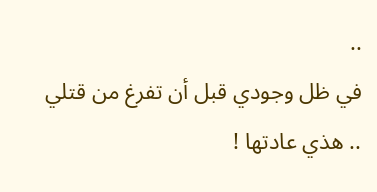..
في ظل وجودي قبل أن تفرغ من قتلي .. هذي عادتها !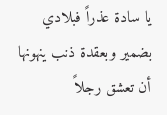يا سادة عذراً فبلادي بضمير وبعقدة ذنب ينهونها أن تعشق رجلاً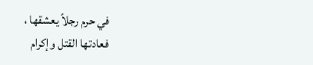في حرم رجلاً يعشقها ،
فعادتها القتل وإكرام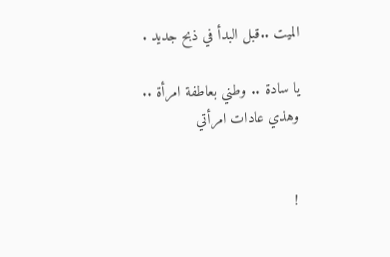الميت ..قبل البدأ في ذبح جديد .

يا سادة .. وطني بعاطفة امرأة .. وهذي عادات امرأتي


!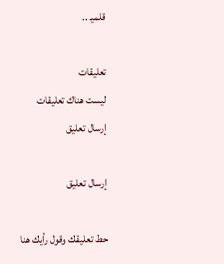قلميـ ..

تعليقات
ليست هناك تعليقات
إرسال تعليق

إرسال تعليق

حط تعليقك وقول رأيك هنا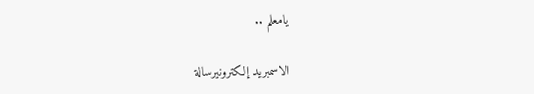يامعلم ..

الاسمبريد إلكترونيرسالة